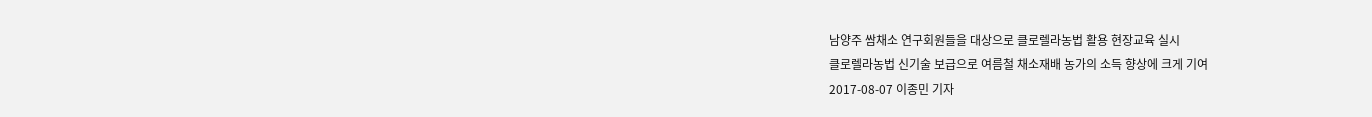남양주 쌈채소 연구회원들을 대상으로 클로렐라농법 활용 현장교육 실시
클로렐라농법 신기술 보급으로 여름철 채소재배 농가의 소득 향상에 크게 기여
2017-08-07 이종민 기자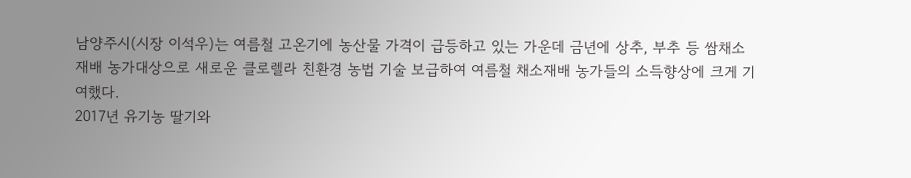남양주시(시장 이석우)는 여름철 고온기에 농산물 가격이 급등하고 있는 가운데 금년에 상추, 부추 등 쌈채소 재배 농가대상으로 새로운 클로렐라 친환경 농법 기술 보급하여 여름철 채소재배 농가들의 소득향상에 크게 기여했다.
2017년 유기농 딸기와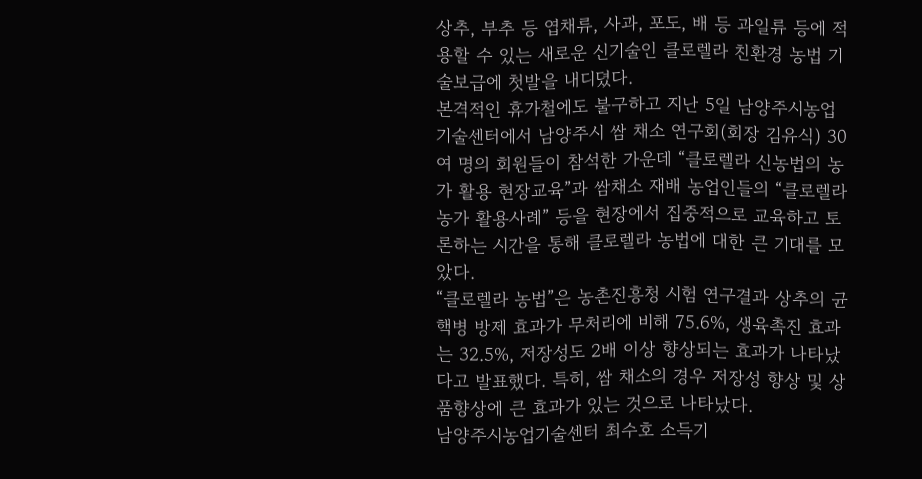상추, 부추 등 엽채류, 사과, 포도, 배 등 과일류 등에 적용할 수 있는 새로운 신기술인 클로렐라 친환경 농법 기술보급에 첫발을 내디뎠다.
본격적인 휴가철에도 불구하고 지난 5일 남양주시농업기술센터에서 남양주시 쌈 채소 연구회(회장 김유식) 30여 명의 회원들이 참석한 가운데 “클로렐라 신농법의 농가 활용 현장교육”과 쌈채소 재배 농업인들의 “클로렐라 농가 활용사례” 등을 현장에서 집중적으로 교육하고 토론하는 시간을 통해 클로렐라 농법에 대한 큰 기대를 모았다.
“클로렐라 농법”은 농촌진흥청 시험 연구결과 상추의 균핵병 방제 효과가 무처리에 비해 75.6%, 생육촉진 효과는 32.5%, 저장성도 2배 이상 향상되는 효과가 나타났다고 발표했다. 특히, 쌈 채소의 경우 저장성 향상 및 상품향상에 큰 효과가 있는 것으로 나타났다.
남양주시농업기술센터 최수호 소득기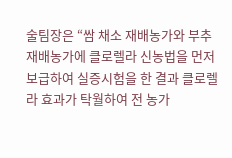술팀장은 “쌈 채소 재배농가와 부추 재배농가에 클로렐라 신농법을 먼저 보급하여 실증시험을 한 결과 클로렐라 효과가 탁월하여 전 농가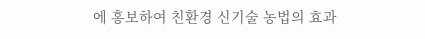에 홍보하여 친환경 신기술 농법의 효과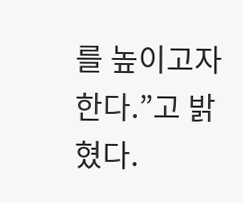를 높이고자 한다.”고 밝혔다.